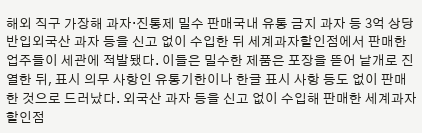해외 직구 가장해 과자·진통제 밀수 판매국내 유통 금지 과자 등 3억 상당 반입외국산 과자 등을 신고 없이 수입한 뒤 세계과자할인점에서 판매한 업주들이 세관에 적발됐다. 이들은 밀수한 제품은 포장을 뜯어 낱개로 진열한 뒤, 표시 의무 사항인 유통기한이나 한글 표시 사항 등도 없이 판매한 것으로 드러났다. 외국산 과자 등을 신고 없이 수입해 판매한 세계과자할인점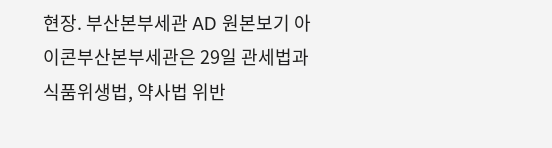현장. 부산본부세관 AD 원본보기 아이콘부산본부세관은 29일 관세법과 식품위생법, 약사법 위반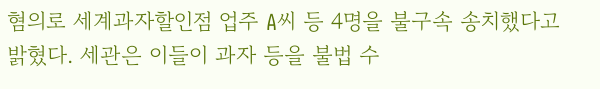혐의로 세계과자할인점 업주 A씨 등 4명을 불구속 송치했다고 밝혔다. 세관은 이들이 과자 등을 불법 수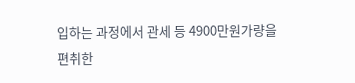입하는 과정에서 관세 등 4900만원가량을 편취한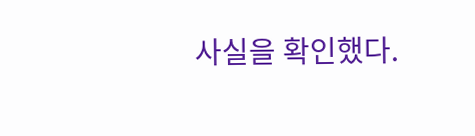사실을 확인했다.